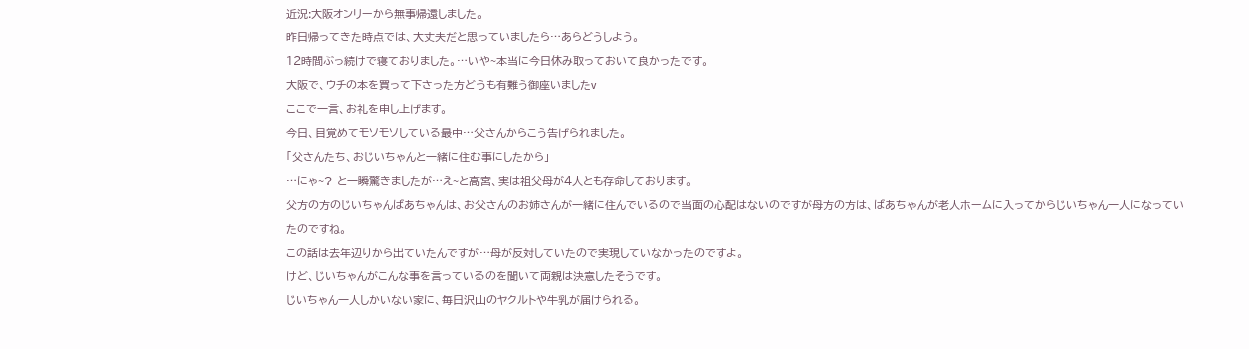近況:大阪オンリーから無事帰還しました。
昨日帰ってきた時点では、大丈夫だと思っていましたら…あらどうしよう。
12時間ぶっ続けで寝ておりました。…いや~本当に今日休み取っておいて良かったです。
大阪で、ウチの本を買って下さった方どうも有難う御座いましたv
ここで一言、お礼を申し上げます。
今日、目覚めてモソモソしている最中…父さんからこう告げられました。
「父さんたち、おじいちゃんと一緒に住む事にしたから」
…にゃ~? と一瞬驚きましたが…え~と高宮、実は祖父母が4人とも存命しております。
父方の方のじいちゃんばあちゃんは、お父さんのお姉さんが一緒に住んでいるので当面の心配はないのですが母方の方は、ばあちゃんが老人ホームに入ってからじいちゃん一人になっていたのですね。
この話は去年辺りから出ていたんですが…母が反対していたので実現していなかったのですよ。
けど、じいちゃんがこんな事を言っているのを聞いて両親は決意したそうです。
じいちゃん一人しかいない家に、毎日沢山のヤクルトや牛乳が届けられる。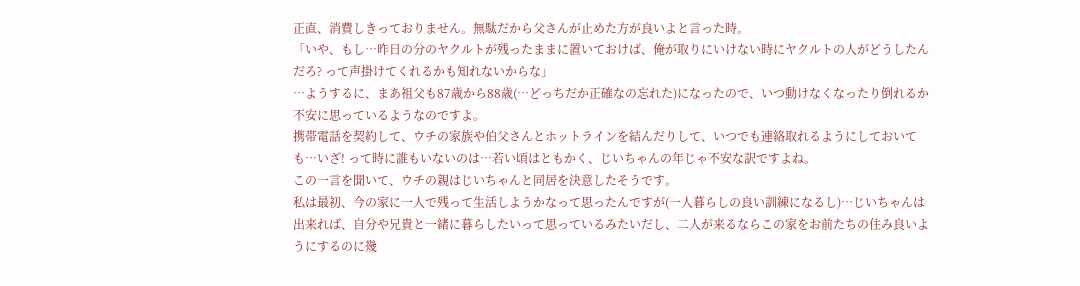正直、消費しきっておりません。無駄だから父さんが止めた方が良いよと言った時。
「いや、もし…昨日の分のヤクルトが残ったままに置いておけば、俺が取りにいけない時にヤクルトの人がどうしたんだろ? って声掛けてくれるかも知れないからな」
…ようするに、まあ祖父も87歳から88歳(…どっちだか正確なの忘れた)になったので、いつ動けなくなったり倒れるか不安に思っているようなのですよ。
携帯電話を契約して、ウチの家族や伯父さんとホットラインを結んだりして、いつでも連絡取れるようにしておいても…いざ! って時に誰もいないのは…若い頃はともかく、じいちゃんの年じゃ不安な訳ですよね。
この一言を聞いて、ウチの親はじいちゃんと同居を決意したそうです。
私は最初、今の家に一人で残って生活しようかなって思ったんですが(一人暮らしの良い訓練になるし)…じいちゃんは出来れば、自分や兄貴と一緒に暮らしたいって思っているみたいだし、二人が来るならこの家をお前たちの住み良いようにするのに幾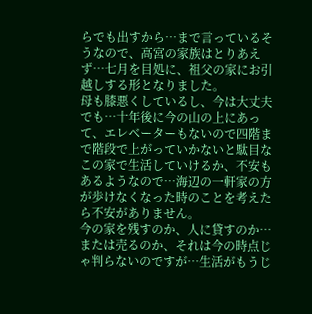らでも出すから…まで言っているそうなので、高宮の家族はとりあえず…七月を目処に、祖父の家にお引越しする形となりました。
母も膝悪くしているし、今は大丈夫でも…十年後に今の山の上にあって、エレベーターもないので四階まで階段で上がっていかないと駄目なこの家で生活していけるか、不安もあるようなので…海辺の一軒家の方が歩けなくなった時のことを考えたら不安がありません。
今の家を残すのか、人に貸すのか…または売るのか、それは今の時点じゃ判らないのですが…生活がもうじ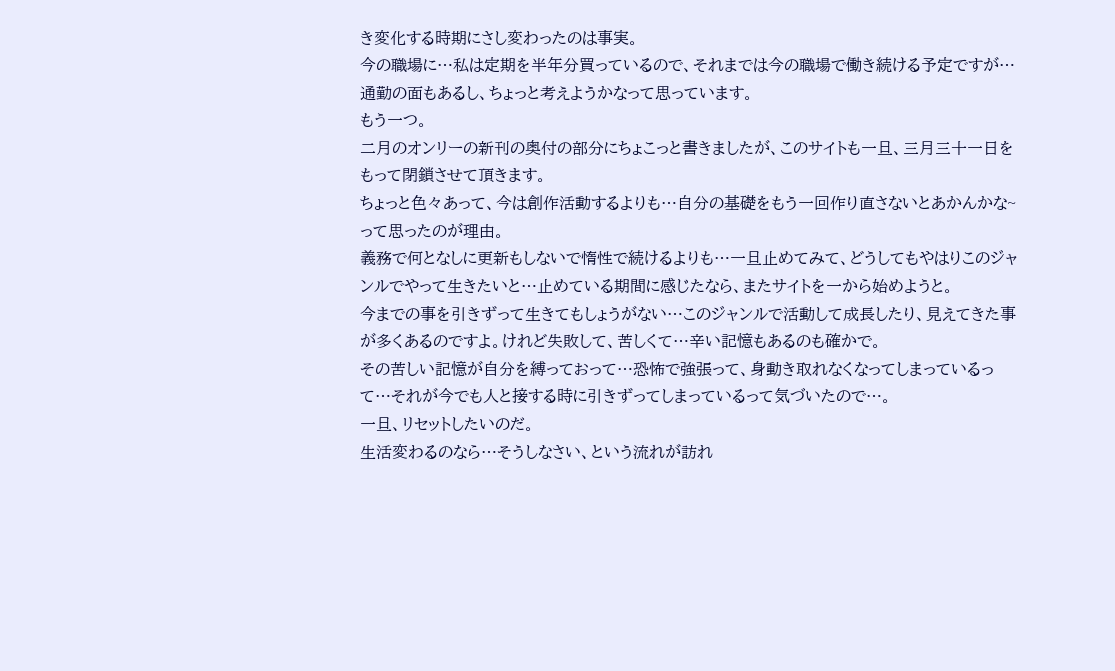き変化する時期にさし変わったのは事実。
今の職場に…私は定期を半年分買っているので、それまでは今の職場で働き続ける予定ですが…通勤の面もあるし、ちょっと考えようかなって思っています。
もう一つ。
二月のオンリーの新刊の奥付の部分にちょこっと書きましたが、このサイトも一旦、三月三十一日をもって閉鎖させて頂きます。
ちょっと色々あって、今は創作活動するよりも…自分の基礎をもう一回作り直さないとあかんかな~って思ったのが理由。
義務で何となしに更新もしないで惰性で続けるよりも…一旦止めてみて、どうしてもやはりこのジャンルでやって生きたいと…止めている期間に感じたなら、またサイトを一から始めようと。
今までの事を引きずって生きてもしょうがない…このジャンルで活動して成長したり、見えてきた事が多くあるのですよ。けれど失敗して、苦しくて…辛い記憶もあるのも確かで。
その苦しい記憶が自分を縛っておって…恐怖で強張って、身動き取れなくなってしまっているって…それが今でも人と接する時に引きずってしまっているって気づいたので…。
一旦、リセットしたいのだ。
生活変わるのなら…そうしなさい、という流れが訪れ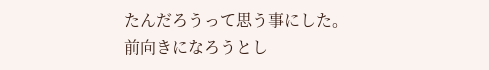たんだろうって思う事にした。
前向きになろうとし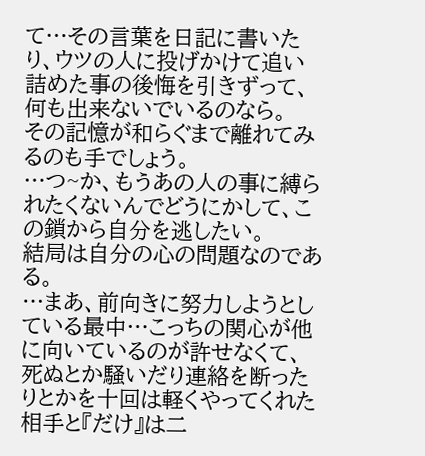て…その言葉を日記に書いたり、ウツの人に投げかけて追い詰めた事の後悔を引きずって、何も出来ないでいるのなら。
その記憶が和らぐまで離れてみるのも手でしょう。
…つ~か、もうあの人の事に縛られたくないんでどうにかして、この鎖から自分を逃したい。
結局は自分の心の問題なのである。
…まあ、前向きに努力しようとしている最中…こっちの関心が他に向いているのが許せなくて、死ぬとか騒いだり連絡を断ったりとかを十回は軽くやってくれた相手と『だけ』は二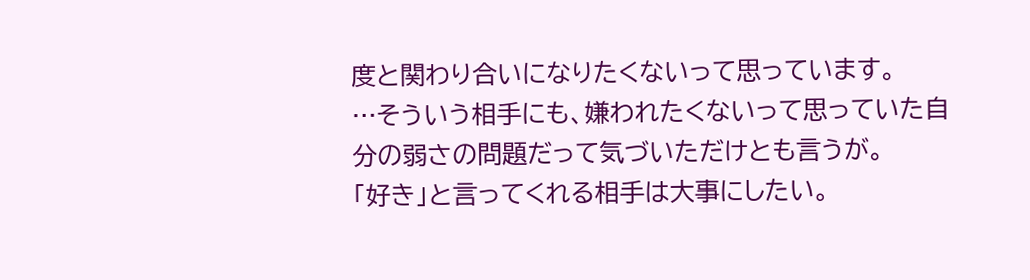度と関わり合いになりたくないって思っています。
…そういう相手にも、嫌われたくないって思っていた自分の弱さの問題だって気づいただけとも言うが。
「好き」と言ってくれる相手は大事にしたい。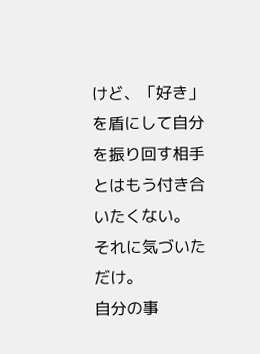けど、「好き」を盾にして自分を振り回す相手とはもう付き合いたくない。
それに気づいただけ。
自分の事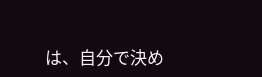は、自分で決め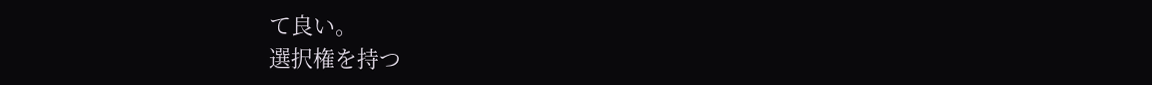て良い。
選択権を持つ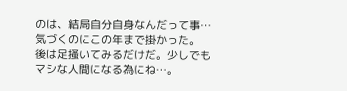のは、結局自分自身なんだって事…気づくのにこの年まで掛かった。
後は足掻いてみるだけだ。少しでもマシな人間になる為にね…。